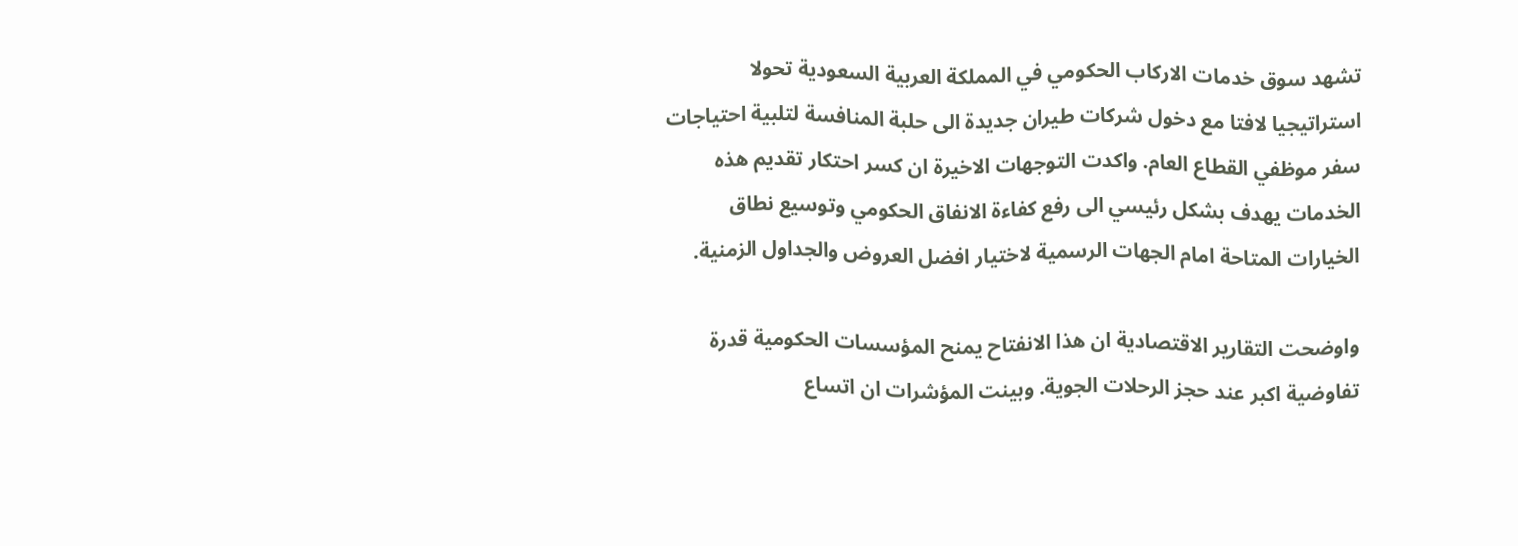تشهد سوق خدمات الاركاب الحكومي في المملكة العربية السعودية تحولا استراتيجيا لافتا مع دخول شركات طيران جديدة الى حلبة المنافسة لتلبية احتياجات سفر موظفي القطاع العام. واكدت التوجهات الاخيرة ان كسر احتكار تقديم هذه الخدمات يهدف بشكل رئيسي الى رفع كفاءة الانفاق الحكومي وتوسيع نطاق الخيارات المتاحة امام الجهات الرسمية لاختيار افضل العروض والجداول الزمنية.

واوضحت التقارير الاقتصادية ان هذا الانفتاح يمنح المؤسسات الحكومية قدرة تفاوضية اكبر عند حجز الرحلات الجوية. وبينت المؤشرات ان اتساع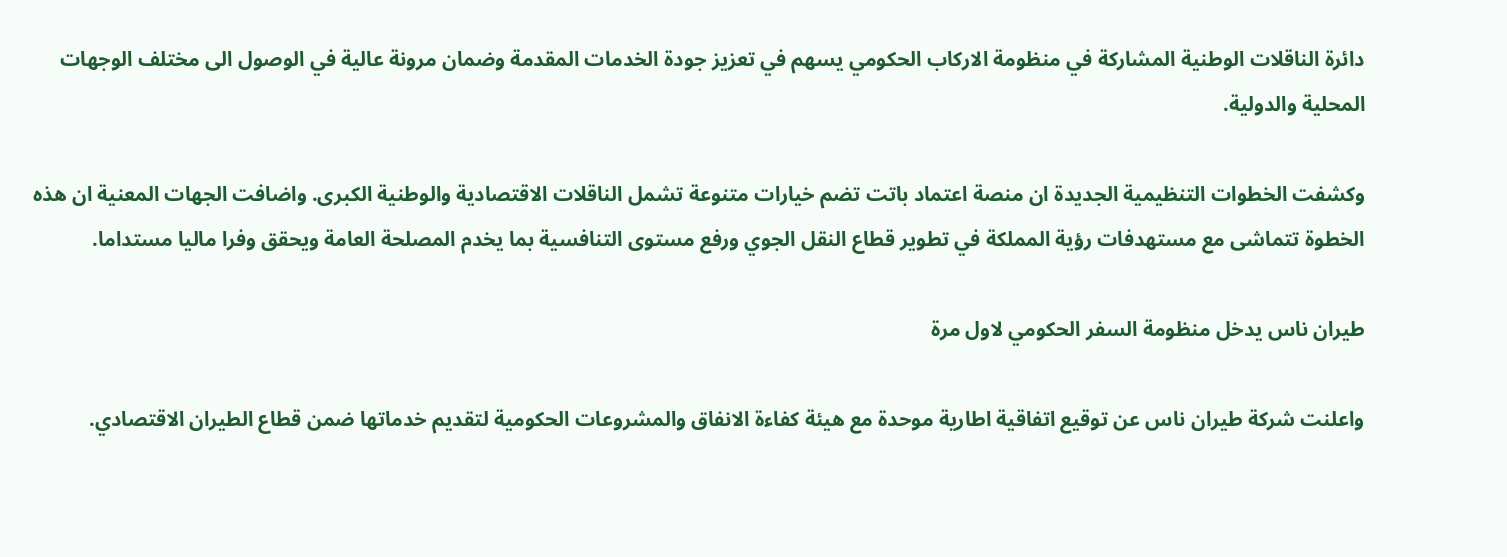دائرة الناقلات الوطنية المشاركة في منظومة الاركاب الحكومي يسهم في تعزيز جودة الخدمات المقدمة وضمان مرونة عالية في الوصول الى مختلف الوجهات المحلية والدولية.

وكشفت الخطوات التنظيمية الجديدة ان منصة اعتماد باتت تضم خيارات متنوعة تشمل الناقلات الاقتصادية والوطنية الكبرى. واضافت الجهات المعنية ان هذه الخطوة تتماشى مع مستهدفات رؤية المملكة في تطوير قطاع النقل الجوي ورفع مستوى التنافسية بما يخدم المصلحة العامة ويحقق وفرا ماليا مستداما.

طيران ناس يدخل منظومة السفر الحكومي لاول مرة

واعلنت شركة طيران ناس عن توقيع اتفاقية اطارية موحدة مع هيئة كفاءة الانفاق والمشروعات الحكومية لتقديم خدماتها ضمن قطاع الطيران الاقتصادي.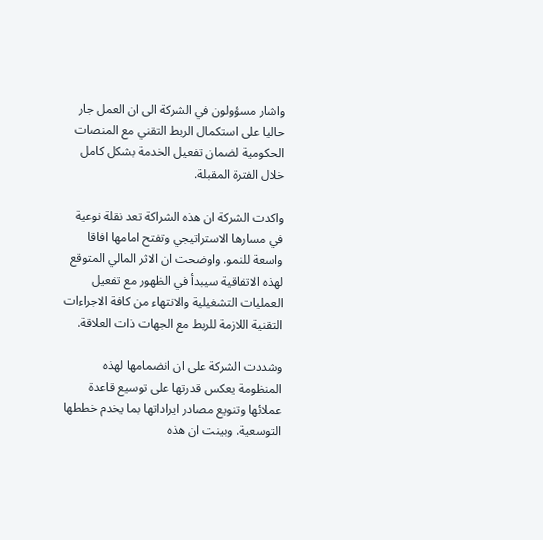واشار مسؤولون في الشركة الى ان العمل جار حاليا على استكمال الربط التقني مع المنصات الحكومية لضمان تفعيل الخدمة بشكل كامل خلال الفترة المقبلة.

واكدت الشركة ان هذه الشراكة تعد نقلة نوعية في مسارها الاستراتيجي وتفتح امامها افاقا واسعة للنمو. واوضحت ان الاثر المالي المتوقع لهذه الاتفاقية سيبدأ في الظهور مع تفعيل العمليات التشغيلية والانتهاء من كافة الاجراءات التقنية اللازمة للربط مع الجهات ذات العلاقة.

وشددت الشركة على ان انضمامها لهذه المنظومة يعكس قدرتها على توسيع قاعدة عملائها وتنويع مصادر ايراداتها بما يخدم خططها التوسعية. وبينت ان هذه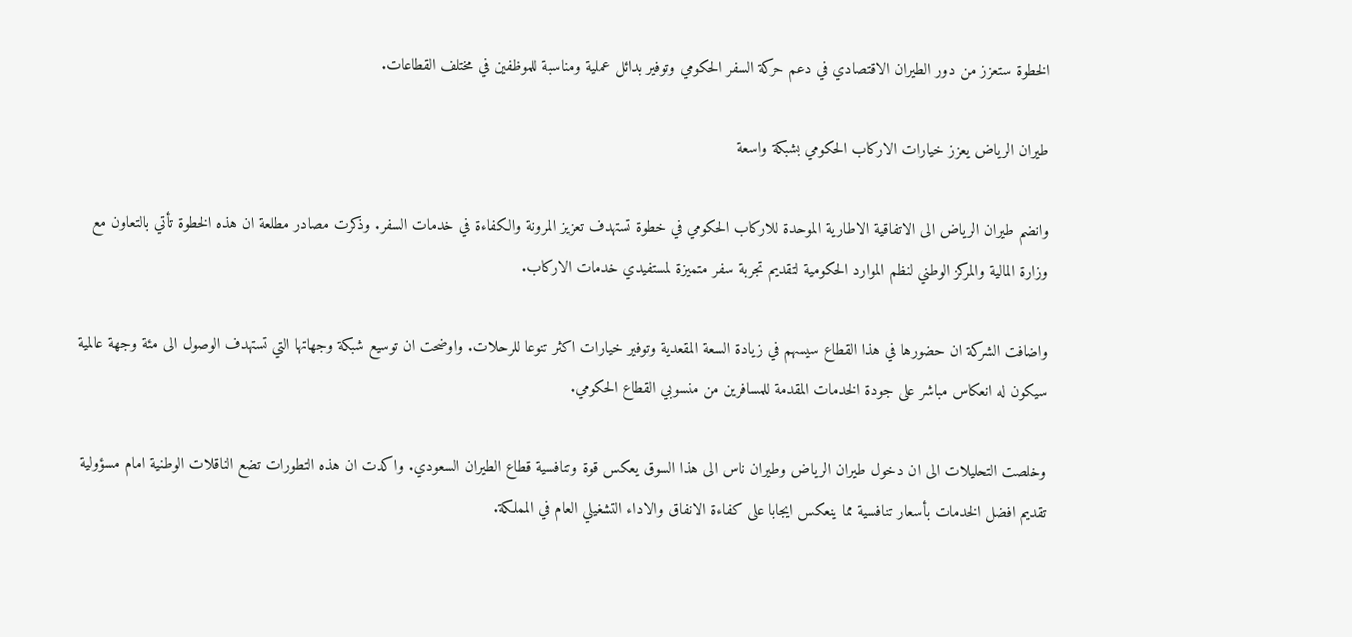الخطوة ستعزز من دور الطيران الاقتصادي في دعم حركة السفر الحكومي وتوفير بدائل عملية ومناسبة للموظفين في مختلف القطاعات.

طيران الرياض يعزز خيارات الاركاب الحكومي بشبكة واسعة

وانضم طيران الرياض الى الاتفاقية الاطارية الموحدة للاركاب الحكومي في خطوة تستهدف تعزيز المرونة والكفاءة في خدمات السفر. وذكرت مصادر مطلعة ان هذه الخطوة تأتي بالتعاون مع وزارة المالية والمركز الوطني لنظم الموارد الحكومية لتقديم تجربة سفر متميزة لمستفيدي خدمات الاركاب.

واضافت الشركة ان حضورها في هذا القطاع سيسهم في زيادة السعة المقعدية وتوفير خيارات اكثر تنوعا للرحلات. واوضحت ان توسيع شبكة وجهاتها التي تستهدف الوصول الى مئة وجهة عالمية سيكون له انعكاس مباشر على جودة الخدمات المقدمة للمسافرين من منسوبي القطاع الحكومي.

وخلصت التحليلات الى ان دخول طيران الرياض وطيران ناس الى هذا السوق يعكس قوة وتنافسية قطاع الطيران السعودي. واكدت ان هذه التطورات تضع الناقلات الوطنية امام مسؤولية تقديم افضل الخدمات بأسعار تنافسية مما ينعكس ايجابا على كفاءة الانفاق والاداء التشغيلي العام في المملكة.